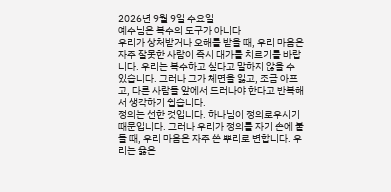2026년 9월 9일 수요일
예수님은 복수의 도구가 아니다
우리가 상처받거나 오해를 받을 때, 우리 마음은 자주 잘못한 사람이 즉시 대가를 치르기를 바랍니다. 우리는 복수하고 싶다고 말하지 않을 수 있습니다. 그러나 그가 체면을 잃고, 조금 아프고, 다른 사람들 앞에서 드러나야 한다고 반복해서 생각하기 쉽습니다.
정의는 선한 것입니다. 하나님이 정의로우시기 때문입니다. 그러나 우리가 정의를 자기 손에 붙들 때, 우리 마음은 자주 쓴 뿌리로 변합니다. 우리는 옳은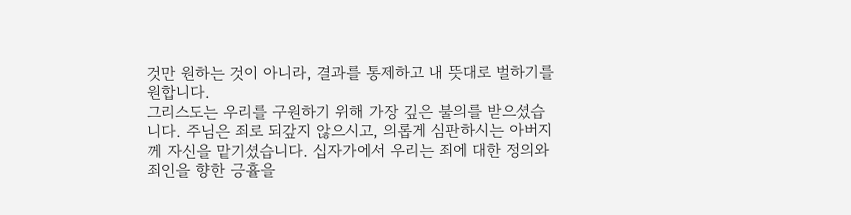것만 원하는 것이 아니라, 결과를 통제하고 내 뜻대로 벌하기를 원합니다.
그리스도는 우리를 구원하기 위해 가장 깊은 불의를 받으셨습니다. 주님은 죄로 되갚지 않으시고, 의롭게 심판하시는 아버지께 자신을 맡기셨습니다. 십자가에서 우리는 죄에 대한 정의와 죄인을 향한 긍휼을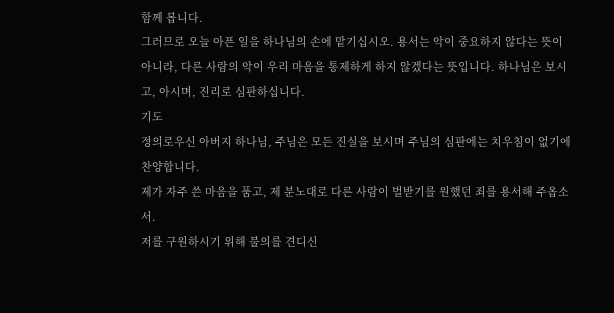함께 봅니다.
그러므로 오늘 아픈 일을 하나님의 손에 맡기십시오. 용서는 악이 중요하지 않다는 뜻이 아니라, 다른 사람의 악이 우리 마음을 통제하게 하지 않겠다는 뜻입니다. 하나님은 보시고, 아시며, 진리로 심판하십니다.
기도
정의로우신 아버지 하나님, 주님은 모든 진실을 보시며 주님의 심판에는 치우침이 없기에 찬양합니다.
제가 자주 쓴 마음을 품고, 제 분노대로 다른 사람이 벌받기를 원했던 죄를 용서해 주옵소서.
저를 구원하시기 위해 불의를 견디신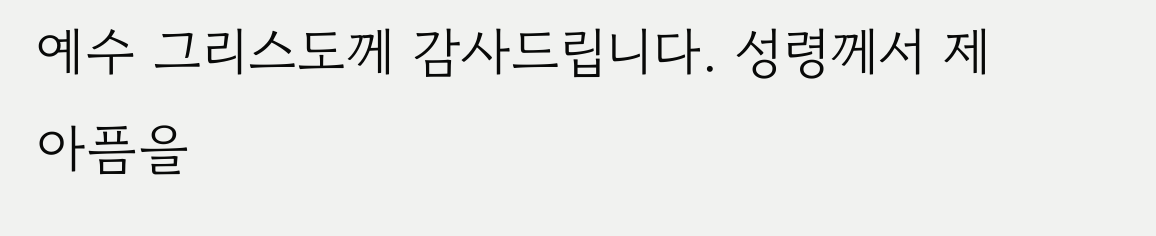예수 그리스도께 감사드립니다. 성령께서 제 아픔을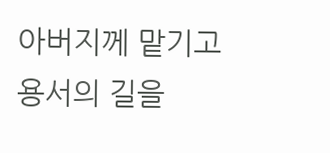아버지께 맡기고 용서의 길을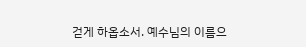걷게 하옵소서. 예수님의 이름으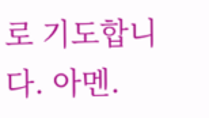로 기도합니다. 아멘.